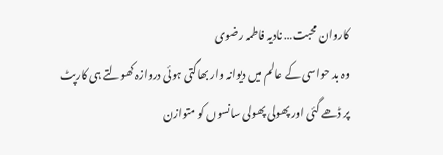کاروان محبت… نادیہ فاطمہ رضوی
وہ بد حواسی کے عالم میں دیوانہ وار بھاگتی ہوئی دروازہ کھولتے ہی کارپٹ پر ڈھے گئی اور پھولی پھولی سانسوں کو متوازن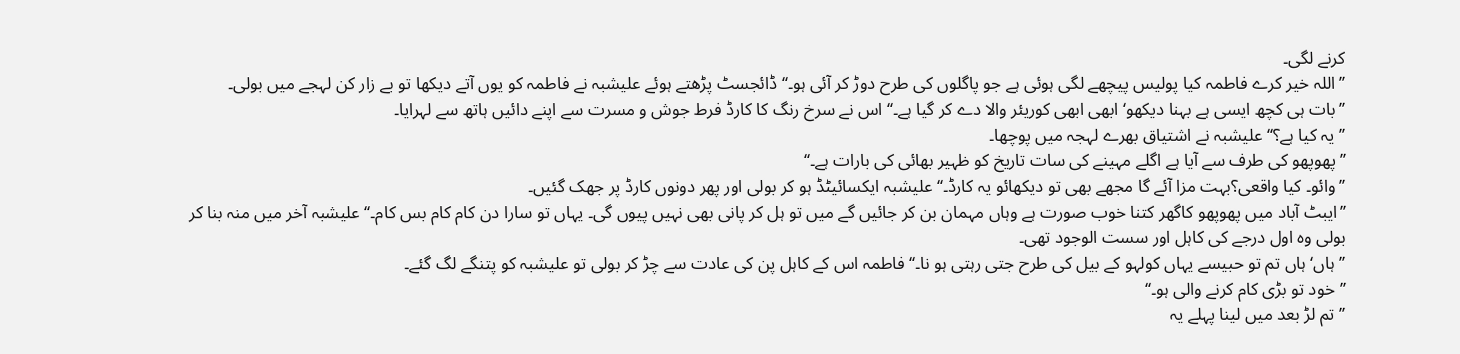کرنے لگی۔
’’اللہ خیر کرے فاطمہ کیا پولیس پیچھے لگی ہوئی ہے جو پاگلوں کی طرح دوڑ کر آئی ہو۔‘‘ ڈائجسٹ پڑھتے ہوئے علیشبہ نے فاطمہ کو یوں آتے دیکھا تو بے زار کن لہجے میں بولی۔
’’بات ہی کچھ ایسی ہے بہنا دیکھو‘ ابھی ابھی کوریئر والا دے کر گیا ہے۔‘‘ اس نے سرخ رنگ کا کارڈ فرط جوش و مسرت سے اپنے دائیں ہاتھ سے لہرایا۔
’’یہ کیا ہے؟‘‘ علیشبہ نے اشتیاق بھرے لہجہ میں پوچھا۔
’’پھوپھو کی طرف سے آیا ہے اگلے مہینے کی سات تاریخ کو ظہیر بھائی کی بارات ہے۔‘‘
’’وائو۔ کیا واقعی؟بہت مزا آئے گا مجھے بھی تو دیکھائو یہ کارڈ۔‘‘ علیشبہ ایکسائیٹڈ ہو کر بولی اور پھر دونوں کارڈ پر جھک گئیں۔
’’ایبٹ آباد میں پھوپھو کاگھر کتنا خوب صورت ہے وہاں مہمان بن کر جائیں گے میں تو ہل کر پانی بھی نہیں پیوں گی۔ یہاں تو سارا دن کام کام بس کام۔‘‘ علیشبہ آخر میں منہ بنا کر بولی وہ اول درجے کی کاہل اور سست الوجود تھی۔
’’ہاں‘ ہاں تم تو حبیسے یہاں کولہو کے بیل کی طرح جتی رہتی ہو نا۔‘‘ فاطمہ اس کے کاہل پن کی عادت سے چڑ کر بولی تو علیشبہ کو پتنگے لگ گئے۔
’’خود تو بڑی کام کرنے والی ہو۔‘‘
’’تم لڑ بعد میں لینا پہلے یہ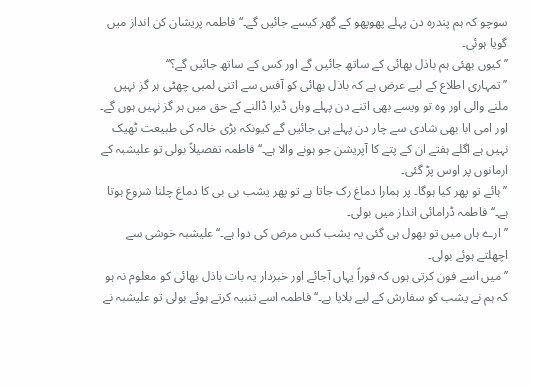سوچو کہ ہم پندرہ دن پہلے پھوپھو کے گھر کیسے جائیں گے۔‘‘ فاطمہ پریشان کن انداز میں گویا ہوئی۔
’’کیوں بھئی ہم باذل بھائی کے ساتھ جائیں گے اور کس کے ساتھ جائیں گے؟‘‘
’’تمہاری اطلاع کے لیے عرض ہے کہ باذل بھائی کو آفس سے اتنی لمبی چھٹی ہر گز نہیں ملنے والی اور وہ تو ویسے بھی اتنے دن پہلے وہاں ڈیرا ڈالنے کے حق میں ہر گز نہیں ہوں گے۔ اور امی ابا بھی شادی سے چار دن پہلے ہی جائیں گے کیونکہ بڑی خالہ کی طبیعت ٹھیک نہیں ہے اگلے ہفتے ان کے پتے کا آپریشن جو ہونے والا ہے۔‘‘ فاطمہ تفصیلاً بولی تو علیشبہ کے ارمانوں پر اوس پڑ گئی۔
’’ہائے تو پھر کیا ہوگا۔ پر ہمارا دماغ رک جاتا ہے تو پھر یشب بی بی کا دماغ چلنا شروع ہوتا ہے۔‘‘ فاطمہ ڈرامائی انداز میں بولی۔
’’ارے ہاں میں تو بھول ہی گئی یہ یشب کس مرض کی دوا ہے۔‘‘ علیشبہ خوشی سے اچھلتے ہوئے بولی۔
’’میں اسے فون کرتی ہوں کہ فوراً یہاں آجائے اور خبردار یہ بات باذل بھائی کو معلوم نہ ہو کہ ہم نے یشب کو سفارش کے لیے بلایا ہے۔‘‘ فاطمہ اسے تنبیہ کرتے ہوئے بولی تو علیشبہ نے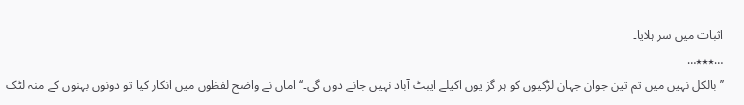اثبات میں سر ہلایا۔
…٭٭٭…
’’بالکل نہیں میں تم تین جوان جہان لڑکیوں کو ہر گز یوں اکیلے ایبٹ آباد نہیں جانے دوں گی۔‘‘ اماں نے واضح لفظوں میں انکار کیا تو دونوں بہنوں کے منہ لٹک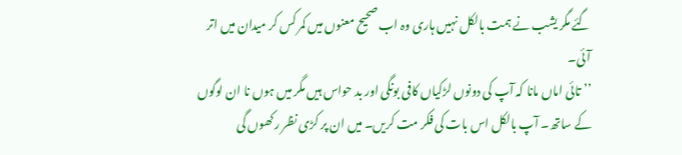گئے مگر یشب نے ہمت بالکل نہیں ہاری وہ اب صحیح معنوں میں کمر کس کر میدان میں اتر آئی۔
’’تائی اماں مانا کہ آپ کی دونوں لڑکیاں کافی بونگی اور بد حواس ہیں مگر میں ہوں نا ان لوگوں کے ساتھ۔ آپ بالکل اس بات کی فکر مت کریں۔ میں ان پر کڑی نظر رکھوں گی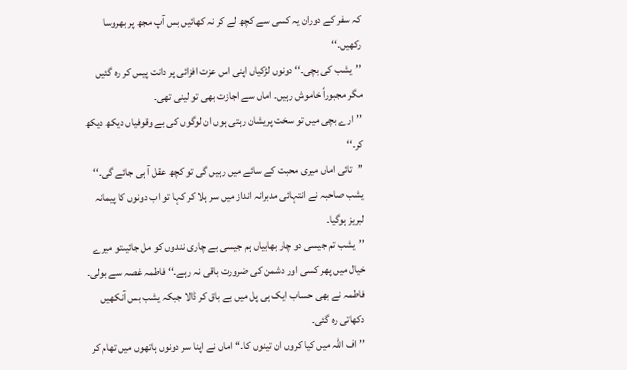کہ سفر کے دوران یہ کسی سے کچھ لے کر نہ کھائیں بس آپ مجھ پر بھروسا رکھیں۔‘‘
’’یشب کی بچی۔‘‘ دونوں لڑکیاں اپنی اس عزت افزائی پر دانت پیس کر رہ گئیں مگر مجبوراً خاموش رہیں۔ اماں سے اجازت بھی تو لینی تھی۔
’’ارے بچی میں تو سخت پریشان رہتی ہوں ان لوگوں کی بے وقوفیاں دیکھ دیکھ کر۔‘‘
’’تائی اماں میری محبت کے سائے میں رہیں گی تو کچھ عقل آ ہی جائے گی۔‘‘ یشب صاحبہ نے انتہائی مدبرانہ انداز میں سر ہلا کر کہا تو اب دونوں کا پیمانہ لبریز ہوگیا۔
’’یشب تم جیسی دو چار بھابیاں ہم جیسی بے چاری نندوں کو مل جائیںتو میرے خیال میں پھر کسی اور دشمن کی ضرورت باقی نہ رہے۔‘‘ فاطمہ غصہ سے بولی۔
فاطمہ نے بھی حساب ایک ہی پل میں بے باق کر ڈالا جبکہ یشب بس آنکھیں دکھاتی رہ گئی۔
’’اف اللہ میں کیا کروں ان تینوں کا۔‘‘ اماں نے اپنا سر دونوں ہاتھوں میں تھام کر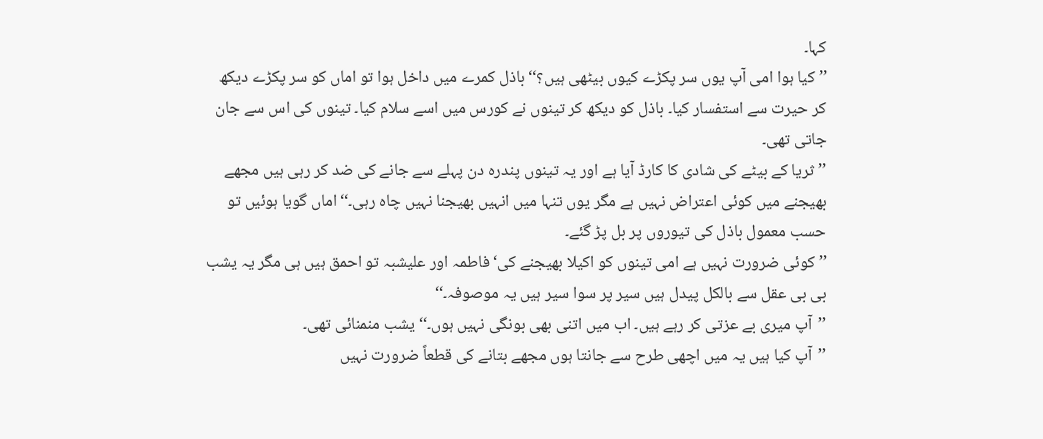کہا۔
’’کیا ہوا امی آپ یوں سر پکڑے کیوں بیٹھی ہیں؟‘‘ باذل کمرے میں داخل ہوا تو اماں کو سر پکڑے دیکھ کر حیرت سے استفسار کیا۔ باذل کو دیکھ کر تینوں نے کورس میں اسے سلام کیا۔ تینوں کی اس سے جان جاتی تھی۔
’’ثریا کے بیٹے کی شادی کا کارڈ آیا ہے اور یہ تینوں پندرہ دن پہلے سے جانے کی ضد کر رہی ہیں مجھے بھیجنے میں کوئی اعتراض نہیں ہے مگر یوں تنہا میں انہیں بھیجنا نہیں چاہ رہی۔‘‘ اماں گویا ہوئیں تو حسب معمول باذل کی تیوروں پر بل پڑ گئے۔
’’کوئی ضرورت نہیں ہے امی تینوں کو اکیلا بھیجنے کی‘ فاطمہ اور علیشبہ تو احمق ہیں ہی مگر یہ یشب بی بی عقل سے بالکل پیدل ہیں سیر پر سوا سیر ہیں یہ موصوفہ۔‘‘
’’آپ میری بے عزتی کر رہے ہیں۔ اب میں اتنی بھی بونگی نہیں ہوں۔‘‘یشب منمنائی تھی۔
’’آپ کیا ہیں یہ میں اچھی طرح سے جانتا ہوں مجھے بتانے کی قطعاً ضرورت نہیں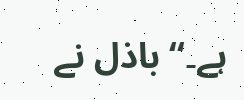ہے۔‘‘ باذل نے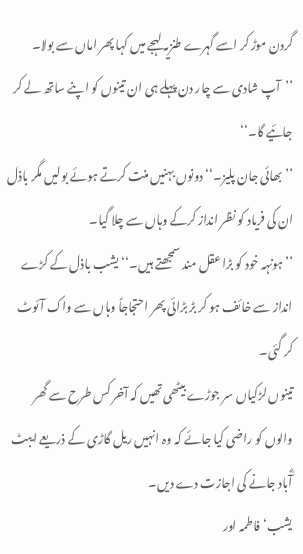گردن موڑ کر اسے گہرے طنزیہ لہجے میں کہا پھر اماں سے بولا۔
’’آپ شادی سے چار دن پہلے ہی ان تینوں کو اپنے ساتھ لے کر جائیے گا۔‘‘
’’بھائی جان پلیز۔‘‘ دونوں بہنیں منت کرتے ہوئے بولیں مگر باذل ان کی فریاد کو نظر انداز کرکے وہاں سے چلا گیا۔
’’ہونہہ خود کو بڑا عقل مند سمجھتے ہیں۔‘‘ یشب باذل کے کڑے انداز سے خائف ہو کر بڑ بڑائی پھر احتجاجاً وہاں سے واک آئوٹ کر گئی۔
تینوں لڑکیاں سر جوڑے بیٹھی تھیں کہ آخر کس طرح سے گھر والوں کو راضی کیا جائے کہ وہ انہیں ریل گاڑی کے ذریعے ایبٹ آؓباد جانے کی اجازت دے دیں۔
یشب‘ فاطمہ اور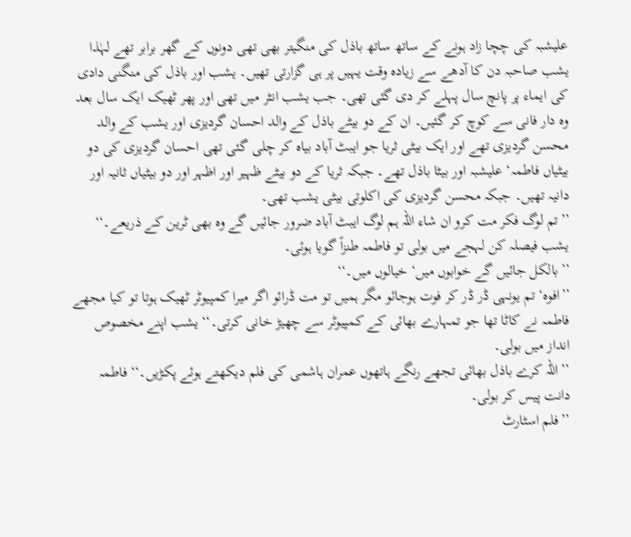علیشبہ کی چچا زاد ہونے کے ساتھ ساتھ باذل کی منگیتر بھی تھی دونوں کے گھر برابر تھے لہٰذا یشب صاحبہ دن کا آدھے سے زیادہ وقت یہیں پر ہی گزارتی تھیں۔ یشب اور باذل کی منگنی دادی کی ایماء پر پانچ سال پہلے کر دی گئی تھی۔ جب یشب انٹر میں تھی اور پھر ٹھیک ایک سال بعد وہ دار فانی سے کوچ کر گئیں۔ ان کے دو بیٹے باذل کے والد احسان گردیزی اور یشب کے والد محسن گردیزی تھے اور ایک بیٹی ثریا جو ایبٹ آباد بیاہ کر چلی گئی تھی احسان گردیزی کی دو بیٹیاں فاطمہ‘ علیشبہ اور بیٹا باذل تھے۔ جبکہ ثریا کے دو بیٹے ظہیر اور اظہر اور دو بیٹیاں ثانیہ اور دانیہ تھیں۔ جبکہ محسن گردیزی کی اکلوتی بیٹی یشب تھی۔
’’تم لوگ فکر مت کرو ان شاء اللہ ہم لوگ ایبٹ آباد ضرور جائیں گے وہ بھی ٹرین کے ذریعے۔‘‘ یشب فیصلہ کن لہجے میں بولی تو فاطمہ طنزاً گویا ہوئی۔
’’بالکل جائیں گے خوابوں میں‘ خیالوں میں۔‘‘
’’افوہ‘ تم یونہی ڈر ڈر کر فوت ہوجائو مگر ہمیں تو مت ڈرائو اگر میرا کمپیوٹر ٹھیک ہوتا تو کیا مجھے فاطمہ نے کاٹا تھا جو تمہارے بھائی کے کمپیوٹر سے چھیڑ خانی کرتی۔‘‘ یشب اپنے مخصوص انداز میں بولی۔
’’اللہ کرے باذل بھائی تجھے رنگے ہاتھوں عمران ہاشمی کی فلم دیکھتے ہوئے پکڑیں۔‘‘ فاطمہ دانت پیس کر بولی۔
’’فلم اسٹارٹ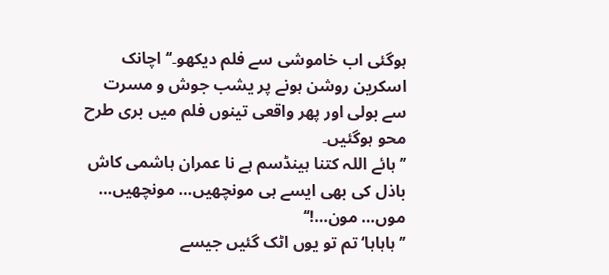ہوگئی اب خاموشی سے فلم دیکھو۔‘‘ اچانک اسکرین روشن ہونے پر یشب جوش و مسرت سے بولی اور پھر واقعی تینوں فلم میں بری طرح محو ہوگئیں۔
’’ہائے اللہ کتنا ہینڈسم ہے نا عمران ہاشمی کاش باذل کی بھی ایسے ہی مونچھیں… مونچھیں… موں… مون…!‘‘
’’ہاہاہا‘ تم تو یوں اٹک گئیں جیسے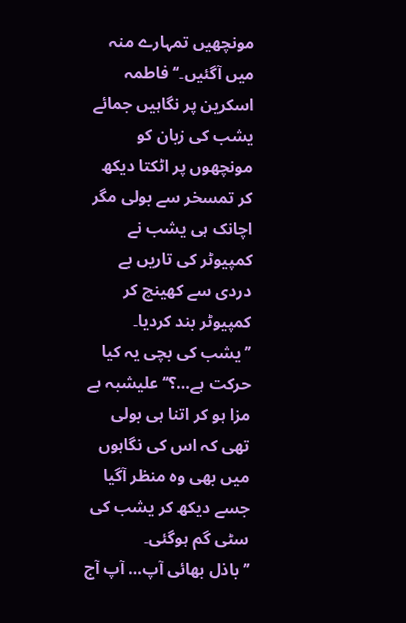مونچھیں تمہارے منہ میں آگئیں۔‘‘ فاطمہ اسکرین پر نگاہیں جمائے یشب کی زبان کو مونچھوں پر اٹکتا دیکھ کر تمسخر سے بولی مگر اچانک ہی یشب نے کمپیوٹر کی تاریں بے دردی سے کھینچ کر کمپیوٹر بند کردیا۔
’’یشب کی بچی یہ کیا حرکت ہے…؟‘‘ علیشبہ بے مزا ہو کر اتنا ہی بولی تھی کہ اس کی نگاہوں میں بھی وہ منظر آگیا جسے دیکھ کر یشب کی سٹی گم ہوگئی۔
’’باذل بھائی آپ… آپ آج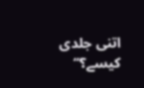اتنی جلدی کیسے؟‘‘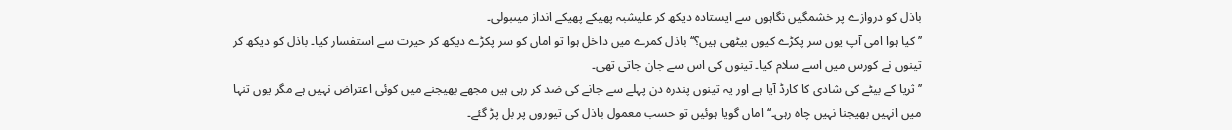باذل کو دروازے پر خشمگیں نگاہوں سے ایستادہ دیکھ کر علیشبہ پھیکے پھیکے انداز میںبولی۔
’’کیا ہوا امی آپ یوں سر پکڑے کیوں بیٹھی ہیں؟‘‘ باذل کمرے میں داخل ہوا تو اماں کو سر پکڑے دیکھ کر حیرت سے استفسار کیا۔ باذل کو دیکھ کر تینوں نے کورس میں اسے سلام کیا۔ تینوں کی اس سے جان جاتی تھی۔
’’ثریا کے بیٹے کی شادی کا کارڈ آیا ہے اور یہ تینوں پندرہ دن پہلے سے جانے کی ضد کر رہی ہیں مجھے بھیجنے میں کوئی اعتراض نہیں ہے مگر یوں تنہا میں انہیں بھیجنا نہیں چاہ رہی۔‘‘ اماں گویا ہوئیں تو حسب معمول باذل کی تیوروں پر بل پڑ گئے۔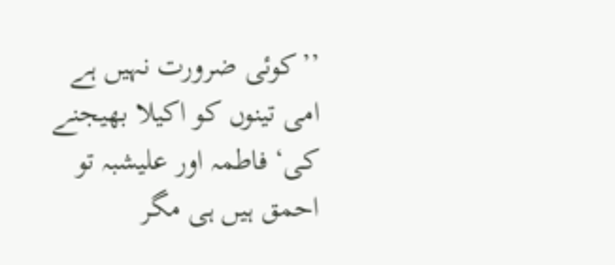’’کوئی ضرورت نہیں ہے امی تینوں کو اکیلا بھیجنے کی‘ فاطمہ اور علیشبہ تو احمق ہیں ہی مگر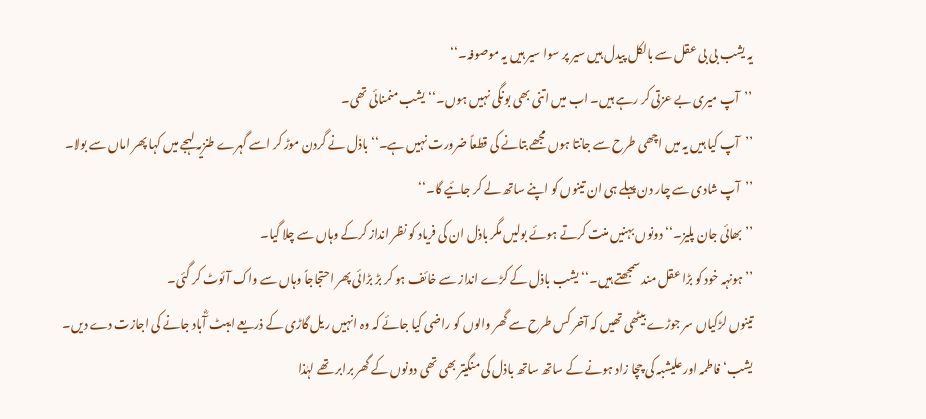یہ یشب بی بی عقل سے بالکل پیدل ہیں سیر پر سوا سیر ہیں یہ موصوفہ۔‘‘
’’آپ میری بے عزتی کر رہے ہیں۔ اب میں اتنی بھی بونگی نہیں ہوں۔‘‘یشب منمنائی تھی۔
’’آپ کیا ہیں یہ میں اچھی طرح سے جانتا ہوں مجھے بتانے کی قطعاً ضرورت نہیں ہے۔‘‘ باذل نے گردن موڑ کر اسے گہرے طنزیہ لہجے میں کہا پھر اماں سے بولا۔
’’آپ شادی سے چار دن پہلے ہی ان تینوں کو اپنے ساتھ لے کر جائیے گا۔‘‘
’’بھائی جان پلیز۔‘‘ دونوں بہنیں منت کرتے ہوئے بولیں مگر باذل ان کی فریاد کو نظر انداز کرکے وہاں سے چلا گیا۔
’’ہونہہ خود کو بڑا عقل مند سمجھتے ہیں۔‘‘ یشب باذل کے کڑے انداز سے خائف ہو کر بڑ بڑائی پھر احتجاجاً وہاں سے واک آئوٹ کر گئی۔
تینوں لڑکیاں سر جوڑے بیٹھی تھیں کہ آخر کس طرح سے گھر والوں کو راضی کیا جائے کہ وہ انہیں ریل گاڑی کے ذریعے ایبٹ آؓباد جانے کی اجازت دے دیں۔
یشب‘ فاطمہ اور علیشبہ کی چچا زاد ہونے کے ساتھ ساتھ باذل کی منگیتر بھی تھی دونوں کے گھر برابر تھے لہٰذا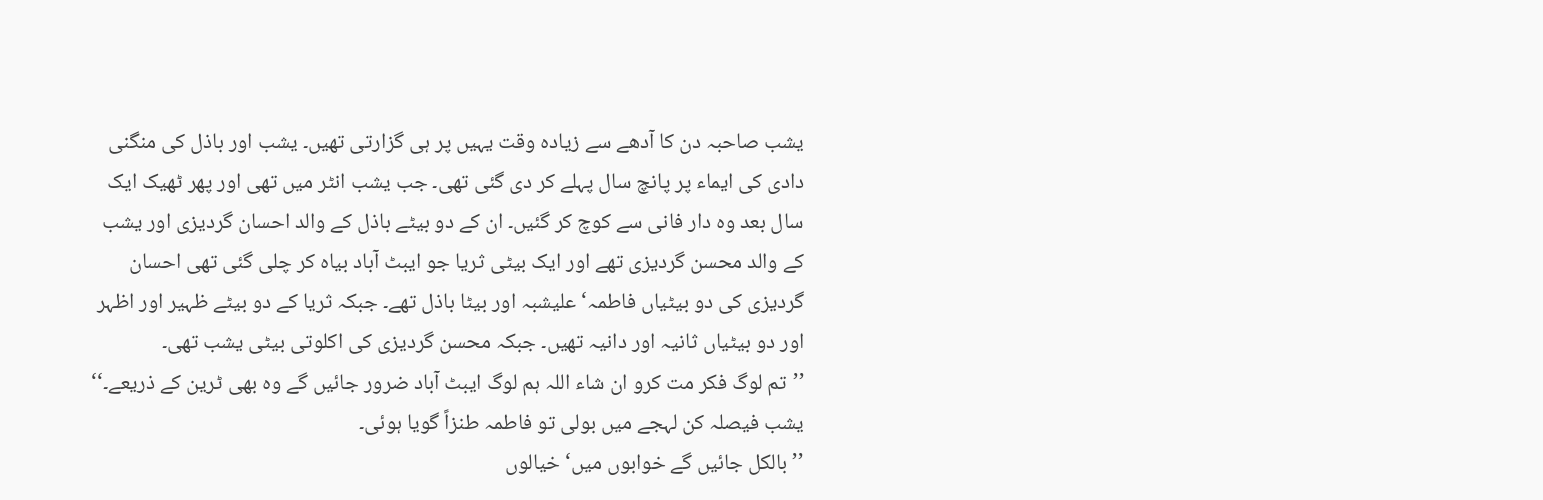یشب صاحبہ دن کا آدھے سے زیادہ وقت یہیں پر ہی گزارتی تھیں۔ یشب اور باذل کی منگنی دادی کی ایماء پر پانچ سال پہلے کر دی گئی تھی۔ جب یشب انٹر میں تھی اور پھر ٹھیک ایک سال بعد وہ دار فانی سے کوچ کر گئیں۔ ان کے دو بیٹے باذل کے والد احسان گردیزی اور یشب کے والد محسن گردیزی تھے اور ایک بیٹی ثریا جو ایبٹ آباد بیاہ کر چلی گئی تھی احسان گردیزی کی دو بیٹیاں فاطمہ‘ علیشبہ اور بیٹا باذل تھے۔ جبکہ ثریا کے دو بیٹے ظہیر اور اظہر اور دو بیٹیاں ثانیہ اور دانیہ تھیں۔ جبکہ محسن گردیزی کی اکلوتی بیٹی یشب تھی۔
’’تم لوگ فکر مت کرو ان شاء اللہ ہم لوگ ایبٹ آباد ضرور جائیں گے وہ بھی ٹرین کے ذریعے۔‘‘ یشب فیصلہ کن لہجے میں بولی تو فاطمہ طنزاً گویا ہوئی۔
’’بالکل جائیں گے خوابوں میں‘ خیالوں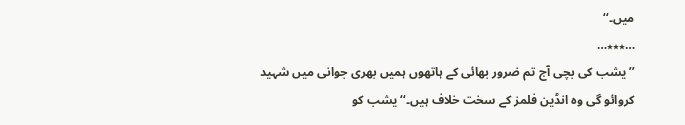میں۔‘‘
…٭٭٭…
’’یشب کی بچی آج تم ضرور بھائی کے ہاتھوں ہمیں بھری جوانی میں شہید کروائو گی وہ انڈین فلمز کے سخت خلاف ہیں۔‘‘ یشب کو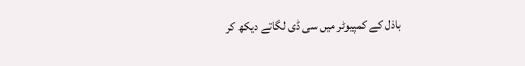باذل کے کمپیوٹر میں سی ڈی لگاتے دیکھ کر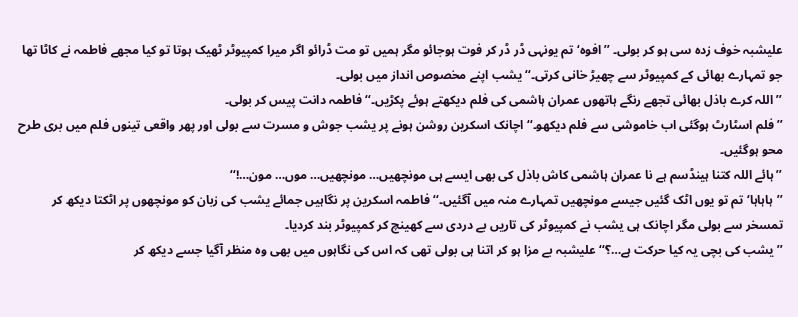علیشبہ خوف زدہ سی ہو کر بولی۔ ’’افوہ‘ تم یونہی ڈر ڈر کر فوت ہوجائو مگر ہمیں تو مت ڈرائو اگر میرا کمپیوٹر ٹھیک ہوتا تو کیا مجھے فاطمہ نے کاٹا تھا جو تمہارے بھائی کے کمپیوٹر سے چھیڑ خانی کرتی۔‘‘ یشب اپنے مخصوص انداز میں بولی۔
’’اللہ کرے باذل بھائی تجھے رنگے ہاتھوں عمران ہاشمی کی فلم دیکھتے ہوئے پکڑیں۔‘‘ فاطمہ دانت پیس کر بولی۔
’’فلم اسٹارٹ ہوگئی اب خاموشی سے فلم دیکھو۔‘‘ اچانک اسکرین روشن ہونے پر یشب جوش و مسرت سے بولی اور پھر واقعی تینوں فلم میں بری طرح محو ہوگئیں۔
’’ہائے اللہ کتنا ہینڈسم ہے نا عمران ہاشمی کاش باذل کی بھی ایسے ہی مونچھیں… مونچھیں… موں… مون…!‘‘
’’ہاہاہا‘ تم تو یوں اٹک گئیں جیسے مونچھیں تمہارے منہ میں آگئیں۔‘‘ فاطمہ اسکرین پر نگاہیں جمائے یشب کی زبان کو مونچھوں پر اٹکتا دیکھ کر تمسخر سے بولی مگر اچانک ہی یشب نے کمپیوٹر کی تاریں بے دردی سے کھینچ کر کمپیوٹر بند کردیا۔
’’یشب کی بچی یہ کیا حرکت ہے…؟‘‘ علیشبہ بے مزا ہو کر اتنا ہی بولی تھی کہ اس کی نگاہوں میں بھی وہ منظر آگیا جسے دیکھ کر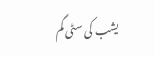یشب کی سٹی گم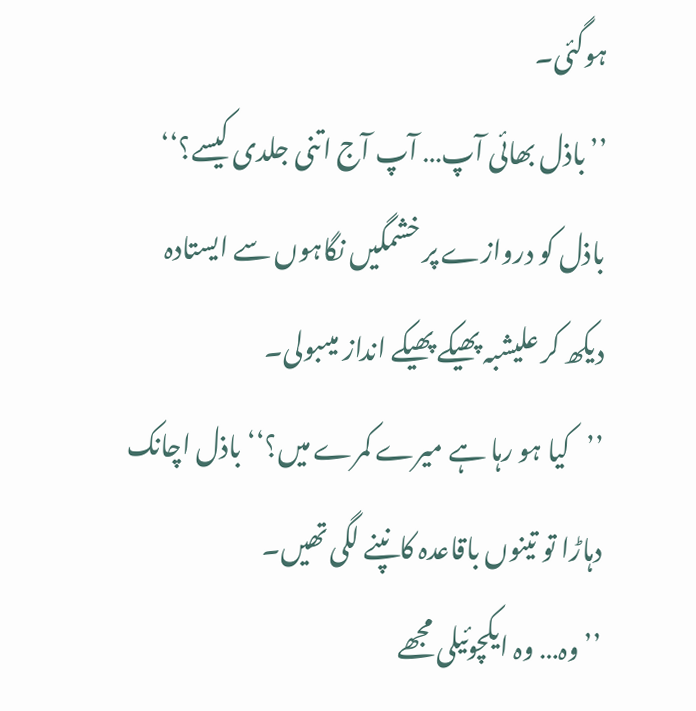ہوگئی۔
’’باذل بھائی آپ… آپ آج اتنی جلدی کیسے؟‘‘ باذل کو دروازے پر خشمگیں نگاہوں سے ایستادہ دیکھ کر علیشبہ پھیکے پھیکے انداز میںبولی۔
’’کیا ہو رہا ہے میرے کمرے میں؟‘‘ باذل اچانک دہاڑا تو تینوں باقاعدہ کانپنے لگی تھیں۔
’’وہ… وہ ایکچوئیلی مجھے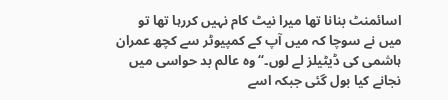اسائمنٹ بنانا تھا میرا نیٹ کام نہیں کررہا تھا تو میں نے سوچا کہ میں آپ کے کمپیوٹر سے کچھ عمران ہاشمی کی ڈیٹیلز لے لوں۔‘‘ وہ عالم بد حواسی میں نجانے کیا بول گئی جبکہ اسے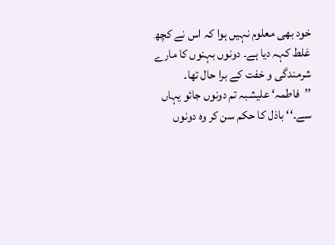خود بھی معلوم نہیں ہوا کہ اس نے کچھ غلط کہہ دیا ہے۔ دونوں بہنوں کا مارے شرمندگی و خفت کے برا حال تھا۔
’’فاطمہ‘ علیشبہ تم دونوں جائو یہاں سے۔‘‘ باذل کا حکم سن کر وہ دونوں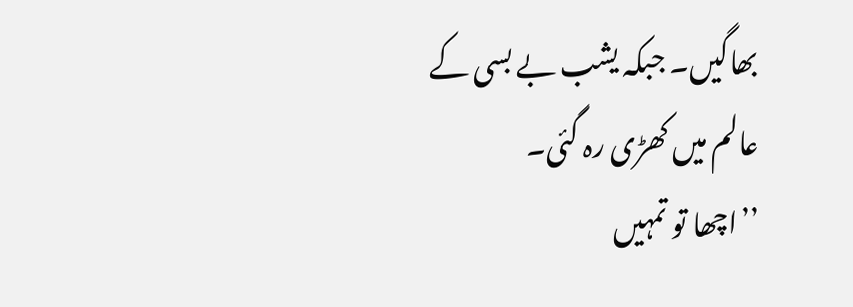بھاگیں۔ جبکہ یشب بے بسی کے عالم میں کھڑی رہ گئی۔
’’اچھا تو تمہیں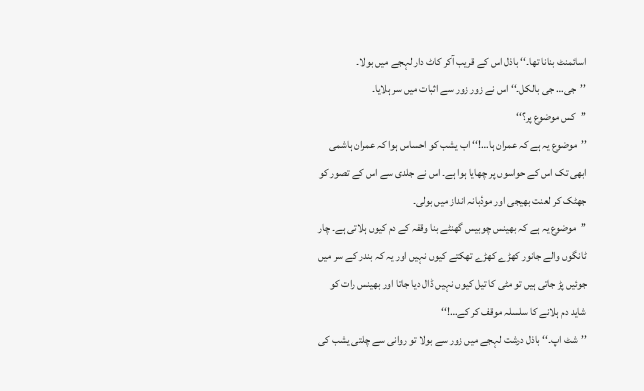اسائمنٹ بنانا تھا۔‘‘ باذل اس کے قریب آکر کاٹ دار لہجے میں بولا۔
’’جی… جی بالکل۔‘‘ اس نے زور زور سے اثبات میں سر ہلایا۔
’’کس موضوع پر؟‘‘
’’موضوع یہ ہے کہ عمران ہا…!‘‘ اب یشب کو احساس ہوا کہ عمران ہاشمی ابھی تک اس کے حواسوں پر چھایا ہوا ہے۔ اس نے جلدی سے اس کے تصور کو جھٹک کر لعنت بھیجی اور مودٔبانہ انداز میں بولی۔
’’موضوع یہ ہے کہ بھینس چوبیس گھنٹے بنا وقفہ کے دم کیوں ہلاتی ہے۔ چار ٹانگوں والے جانور کھڑے کھڑے تھکتے کیوں نہیں اور یہ کہ بندر کے سر میں جوئیں پڑ جاتی ہیں تو مٹی کا تیل کیوں نہیں ڈال دیا جاتا اور بھینس رات کو شاید دم ہلانے کا سلسلہ موقف کر کے…!‘‘
’’شٹ اپ۔‘‘ باذل درشت لہجے میں زور سے بولا تو روانی سے چلتی یشب کی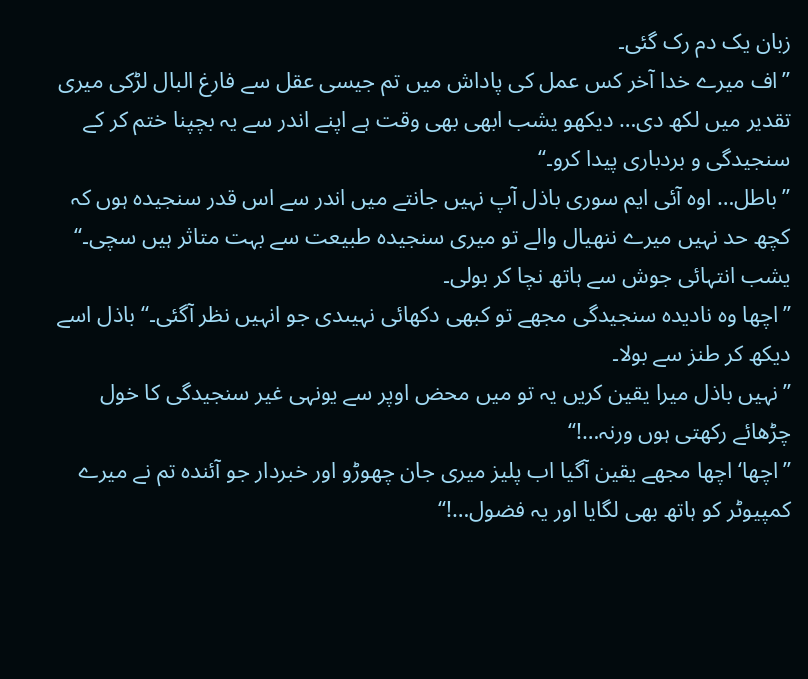زبان یک دم رک گئی۔
’’اف میرے خدا آخر کس عمل کی پاداش میں تم جیسی عقل سے فارغ البال لڑکی میری تقدیر میں لکھ دی… دیکھو یشب ابھی بھی وقت ہے اپنے اندر سے یہ بچپنا ختم کر کے سنجیدگی و بردباری پیدا کرو۔‘‘
’’باطل… اوہ آئی ایم سوری باذل آپ نہیں جانتے میں اندر سے اس قدر سنجیدہ ہوں کہ کچھ حد نہیں میرے ننھیال والے تو میری سنجیدہ طبیعت سے بہت متاثر ہیں سچی۔‘‘ یشب انتہائی جوش سے ہاتھ نچا کر بولی۔
’’اچھا وہ نادیدہ سنجیدگی مجھے تو کبھی دکھائی نہیںدی جو انہیں نظر آگئی۔‘‘ باذل اسے دیکھ کر طنز سے بولا۔
’’نہیں باذل میرا یقین کریں یہ تو میں محض اوپر سے یونہی غیر سنجیدگی کا خول چڑھائے رکھتی ہوں ورنہ…!‘‘
’’اچھا‘ اچھا مجھے یقین آگیا اب پلیز میری جان چھوڑو اور خبردار جو آئندہ تم نے میرے کمپیوٹر کو ہاتھ بھی لگایا اور یہ فضول…!‘‘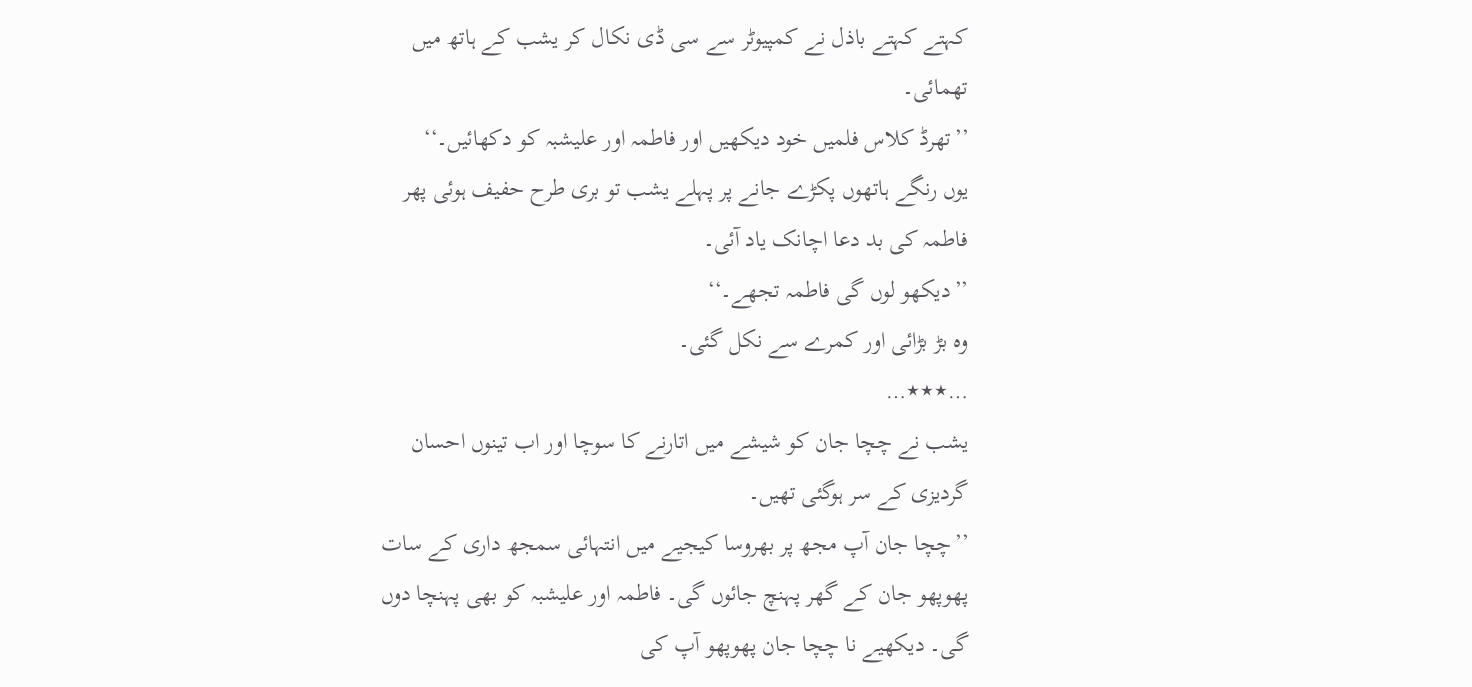کہتے کہتے باذل نے کمپیوٹر سے سی ڈی نکال کر یشب کے ہاتھ میں تھمائی۔
’’تھرڈ کلاس فلمیں خود دیکھیں اور فاطمہ اور علیشبہ کو دکھائیں۔‘‘
یوں رنگے ہاتھوں پکڑے جانے پر پہلے یشب تو بری طرح حفیف ہوئی پھر فاطمہ کی بد دعا اچانک یاد آئی۔
’’دیکھو لوں گی فاطمہ تجھے۔‘‘
وہ بڑ بڑائی اور کمرے سے نکل گئی۔
…٭٭٭…
یشب نے چچا جان کو شیشے میں اتارنے کا سوچا اور اب تینوں احسان گردیزی کے سر ہوگئی تھیں۔
’’چچا جان آپ مجھ پر بھروسا کیجیے میں انتہائی سمجھ داری کے سات پھوپھو جان کے گھر پہنچ جائوں گی۔ فاطمہ اور علیشبہ کو بھی پہنچا دوں گی۔ دیکھیے نا چچا جان پھوپھو آپ کی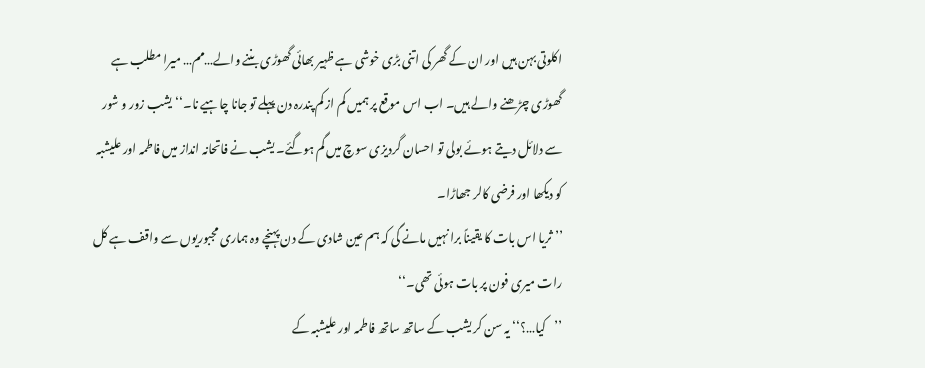اکلوتی بہن ہیں اور ان کے گھر کی اتنی بڑی خوشی ہے ظہیر بھائی گھوڑی بننے والے…مم… میرا مطلب ہے گھوڑی چڑھنے والے ہیں۔ اب اس موقع پر ہمیں کم از کم پندرہ دن پہلے تو جانا چاہیے نا۔‘‘ یشب زور و شور سے دلائل دیتے ہوئے بولی تو احسان گردیزی سوچ میں گم ہوگئے۔ یشب نے فاتحانہ انداز میں فاطمہ اور علیشبہ کو دیکھا اور فرضی کالر جھاڑا۔
’’ثریا اس بات کا یقیناً برا نہیں مانے گی کہ ہم عین شادی کے دن پہنچے وہ ہماری مجبوریوں سے واقف ہے کل رات میری فون پر بات ہوئی تھی۔‘‘
’’کیا…؟‘‘ یہ سن کر یشب کے ساتھ ساتھ فاطمہ اور علیشبہ کے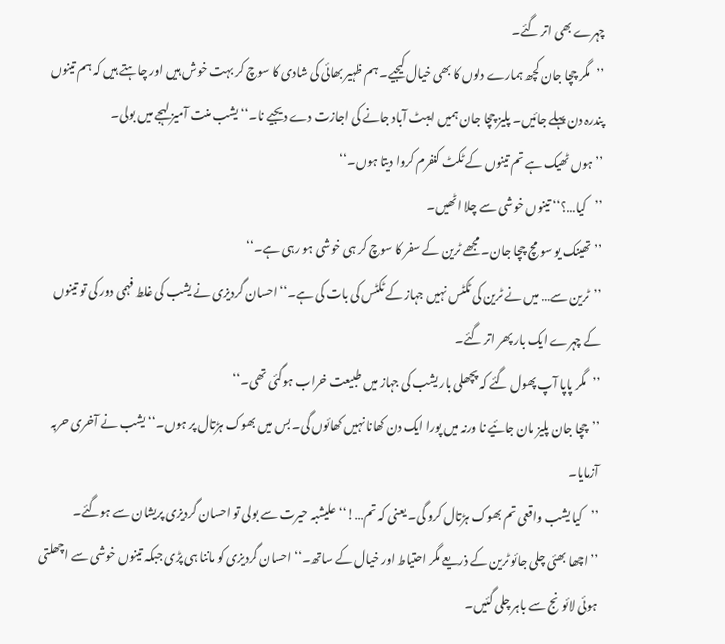چہرے بھی اتر گئے۔
’’مگر چچا جان کچھ ہمارے دلوں کا بھی خیال کیجیے۔ ہم ظہیر بھائی کی شادی کا سوچ کر بہت خوش ہیں اور چاہتے ہیں کہ ہم تینوں پندرہ دن پہلے جائیں۔ پلیز چچا جان ہمیں ایبٹ آباد جانے کی اجازت دے دیجیے نا۔‘‘ یشب منت آمیز لہجے میں بولی۔
’’ہوں ٹھیک ہے تم تینوں کے ٹکٹ کنفرم کروا دیتا ہوں۔‘‘
’’کیا…؟‘‘ تینوں خوشی سے چلا اٹھیں۔
’’تھینک یو سو مچ چچا جان۔ مجھے ٹرین کے سفر کا سوچ کر ہی خوشی ہو رہی ہے۔‘‘
’’ٹرین سے… میں نے ٹرین کی ٹکٹس نہیں جہاز کے ٹکٹس کی بات کی ہے۔‘‘ احسان گردیزی نے یشب کی غلط فہمی دور کی تو تینوں کے چہرے ایک بار پھر اتر گئے۔
’’مگر پاپا آپ پھول گئے کہ پچھلی بار یشب کی جہاز میں طبیعت خراب ہوگئی تھی۔‘‘
’’چچا جان پلیز مان جائیے نا ورنہ میں پورا ایک دن کھانا نہیں کھائوں گی۔ بس میں بھوک ہڑتال پر ہوں۔‘‘ یشب نے آخری حربہ آزمایا۔
’’کیا یشب واقعی تم بھوک ہڑتال کرو گی۔ یعنی کہ تم…!‘‘ علیشبہ حیرت سے بولی تو احسان گردیزی پریشان سے ہوگئے۔
’’اچھا بھئی چلی جائو ٹرین کے ذریعے مگر احتیاط اور خیال کے ساتھ۔‘‘ احسان گردیزی کو ماننا ہی پڑی جبکہ تینوں خوشی سے اچھلتی ہوئی لائونج سے باہر چلی گئیں۔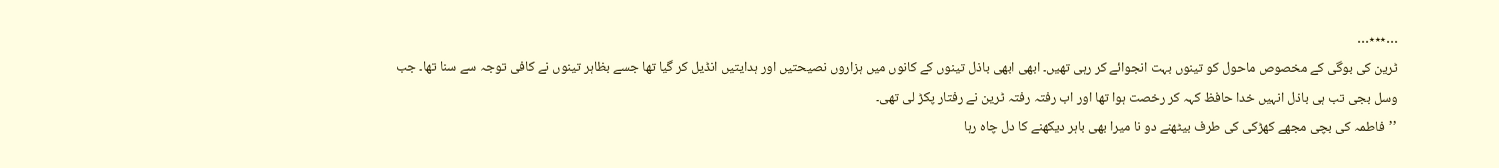…٭٭٭…
ٹرین کی بوگی کے مخصوص ماحول کو تینوں بہت انجوائے کر رہی تھیں۔ ابھی ابھی باذل تینوں کے کانوں میں ہزاروں نصیحتیں اور ہدایتیں انڈیل کر گیا تھا جسے بظاہر تینوں نے کافی توجہ سے سنا تھا۔ جب وسل بجی تب ہی باذل انہیں خدا حافظ کہہ کر رخصت ہوا تھا اور اب رفتہ رفتہ ٹرین نے رفتار پکڑ لی تھی۔
’’فاطمہ کی بچی مجھے کھڑکی کی طرف بیٹھنے دو نا میرا بھی باہر دیکھنے کا دل چاہ رہا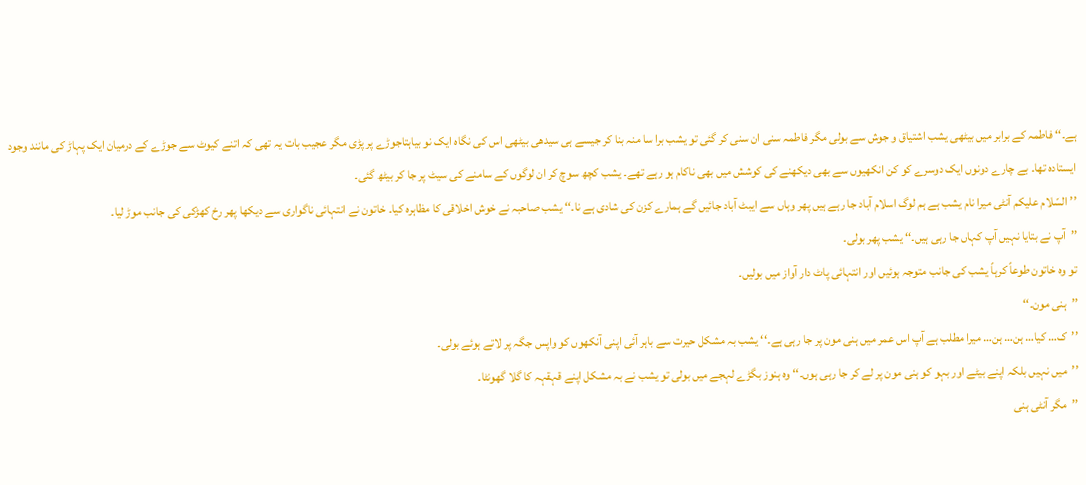ہے۔‘‘ فاطمہ کے برابر میں بیٹھی یشب اشتیاق و جوش سے بولی مگر فاطمہ سنی ان سنی کر گئی تو یشب برا سا منہ بنا کر جیسے ہی سیدھی بیٹھی اس کی نگاہ ایک نو بیاہتاجوڑے پر پڑی مگر عجیب بات یہ تھی کہ اتنے کیوٹ سے جوڑے کے درمیان ایک پہاڑ کی مانند وجود ایستادہ تھا۔ بے چارے دونوں ایک دوسرے کو کن انکھیوں سے بھی دیکھنے کی کوشش میں بھی ناکام ہو رہے تھے۔ یشب کچھ سوچ کر ان لوگوں کے سامنے کی سیٹ پر جا کر بیٹھ گئی۔
’’السّلام علیکم آنٹی میرا نام یشب ہے ہم لوگ اسلام آباد جا رہے ہیں پھر وہاں سے ایبٹ آباد جائیں گے ہمارے کزن کی شادی ہے نا۔‘‘ یشب صاحبہ نے خوش اخلاقی کا مظاہرہ کیا۔ خاتون نے انتہائی ناگواری سے دیکھا پھر رخ کھڑکی کی جانب موڑ لیا۔
’’آپ نے بتایا نہیں آپ کہاں جا رہی ہیں۔‘‘ یشب پھر بولی۔
تو وہ خاتون طوعاً کرہاً یشب کی جانب متوجہ ہوئیں اور انتہائی پاٹ دار آواز میں بولیں۔
’’ہنی مون۔‘‘
’’ک… کیا… ہن… ہن… میرا مطلب ہے آپ اس عمر میں ہنی مون پر جا رہی ہے۔‘‘ یشب بہ مشکل حیرت سے باہر آئی اپنی آنکھوں کو واپس جگہ پر لاتے ہوئے بولی۔
’’میں نہیں بلکہ اپنے بیٹے اور بہو کو ہنی مون پر لے کر جا رہی ہوں۔‘‘ وہ ہنوز بگڑے لہجے میں بولی تو یشب نے بہ مشکل اپنے قہقہہ کا گلا گھونٹا۔
’’مگر آنٹی ہنی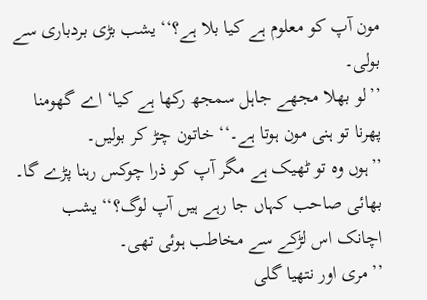مون آپ کو معلوم ہے کیا بلا ہے؟‘‘ یشب بڑی بردباری سے بولی۔
’’لو بھلا مجھے جاہل سمجھ رکھا ہے کیا‘ اے گھومنا پھرنا تو ہنی مون ہوتا ہے۔‘‘ خاتون چڑ کر بولیں۔
’’ہوں وہ تو ٹھیک ہے مگر آپ کو ذرا چوکس رہنا پڑے گا۔ بھائی صاحب کہاں جا رہے ہیں آپ لوگ؟‘‘ یشب اچانک اس لڑکے سے مخاطب ہوئی تھی۔
’’مری اور نتھیا گلی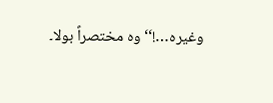وغیرہ…!‘‘ وہ مختصراً بولا۔